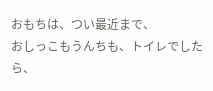おもちは、つい最近まで、
おしっこもうんちも、トイレでしたら、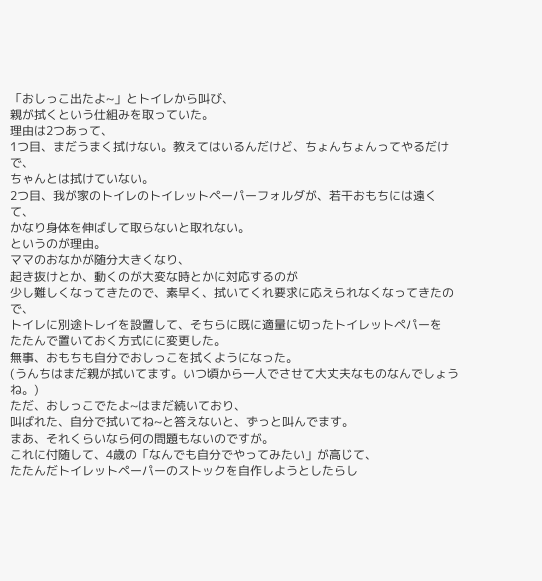「おしっこ出たよ~」とトイレから叫び、
親が拭くという仕組みを取っていた。
理由は2つあって、
1つ目、まだうまく拭けない。教えてはいるんだけど、ちょんちょんってやるだけで、
ちゃんとは拭けていない。
2つ目、我が家のトイレのトイレットペーパーフォルダが、若干おもちには遠くて、
かなり身体を伸ばして取らないと取れない。
というのが理由。
ママのおなかが随分大きくなり、
起き抜けとか、動くのが大変な時とかに対応するのが
少し難しくなってきたので、素早く、拭いてくれ要求に応えられなくなってきたので、
トイレに別途トレイを設置して、そちらに既に適量に切ったトイレットペパーを
たたんで置いておく方式にに変更した。
無事、おもちも自分でおしっこを拭くようになった。
(うんちはまだ親が拭いてます。いつ頃から一人でさせて大丈夫なものなんでしょうね。)
ただ、おしっこでたよ~はまだ続いており、
叫ばれた、自分で拭いてね~と答えないと、ずっと叫んでます。
まあ、それくらいなら何の問題もないのですが。
これに付随して、4歳の「なんでも自分でやってみたい」が高じて、
たたんだトイレットペーパーのストックを自作しようとしたらし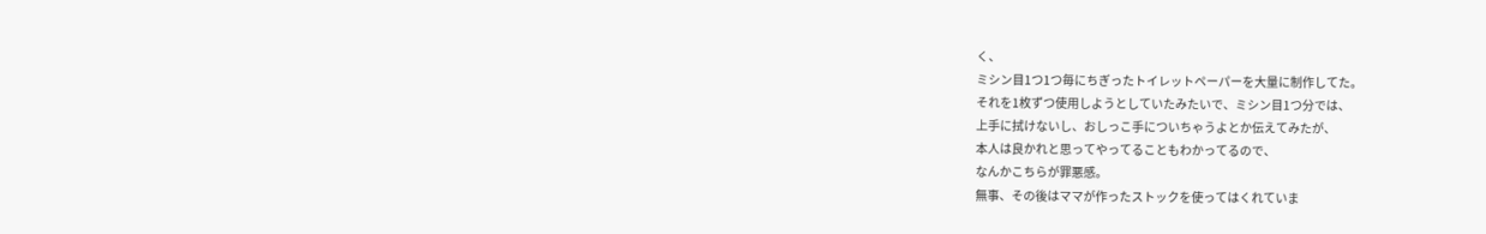く、
ミシン目1つ1つ毎にちぎったトイレットペーパーを大量に制作してた。
それを1枚ずつ使用しようとしていたみたいで、ミシン目1つ分では、
上手に拭けないし、おしっこ手についちゃうよとか伝えてみたが、
本人は良かれと思ってやってることもわかってるので、
なんかこちらが罪悪感。
無事、その後はママが作ったストックを使ってはくれていま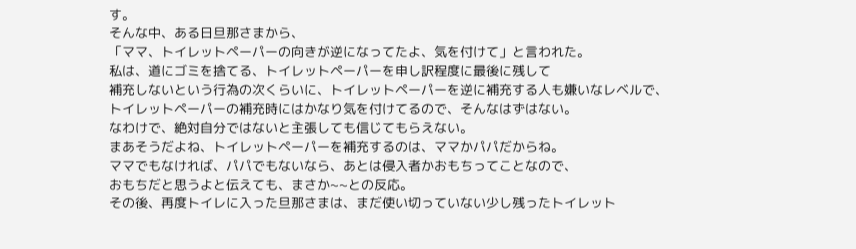す。
そんな中、ある日旦那さまから、
「ママ、トイレットペーパーの向きが逆になってたよ、気を付けて」と言われた。
私は、道にゴミを捨てる、トイレットペーパーを申し訳程度に最後に残して
補充しないという行為の次くらいに、トイレットペーパーを逆に補充する人も嫌いなレベルで、
トイレットペーパーの補充時にはかなり気を付けてるので、そんなはずはない。
なわけで、絶対自分ではないと主張しても信じてもらえない。
まあそうだよね、トイレットペーパーを補充するのは、ママかパパだからね。
ママでもなければ、パパでもないなら、あとは侵入者かおもちってことなので、
おもちだと思うよと伝えても、まさか~~との反応。
その後、再度トイレに入った旦那さまは、まだ使い切っていない少し残ったトイレット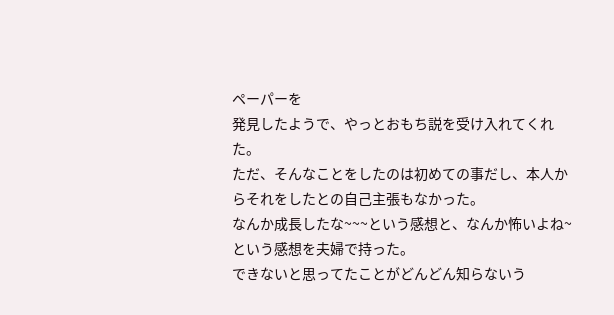ペーパーを
発見したようで、やっとおもち説を受け入れてくれた。
ただ、そんなことをしたのは初めての事だし、本人からそれをしたとの自己主張もなかった。
なんか成長したな~~~という感想と、なんか怖いよね~という感想を夫婦で持った。
できないと思ってたことがどんどん知らないう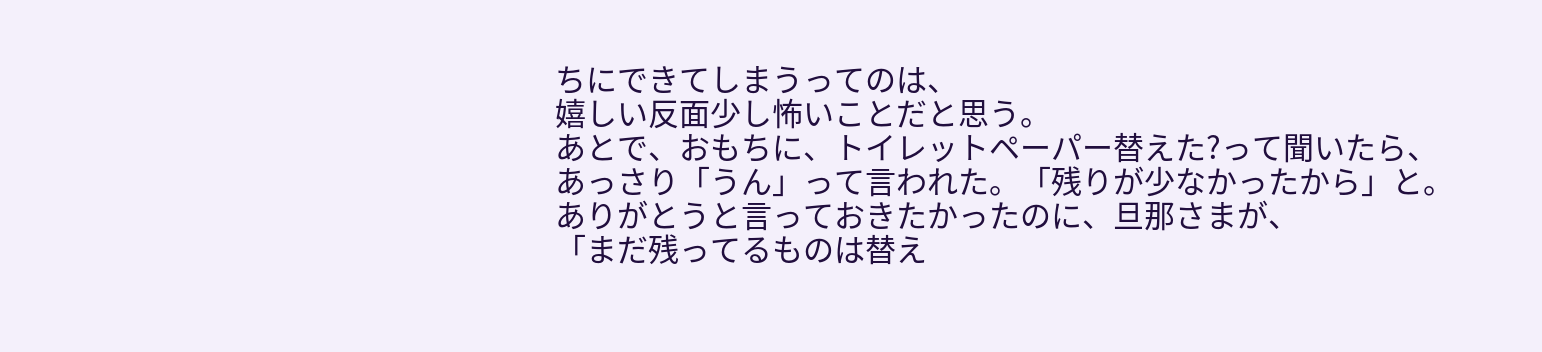ちにできてしまうってのは、
嬉しい反面少し怖いことだと思う。
あとで、おもちに、トイレットペーパー替えた?って聞いたら、
あっさり「うん」って言われた。「残りが少なかったから」と。
ありがとうと言っておきたかったのに、旦那さまが、
「まだ残ってるものは替え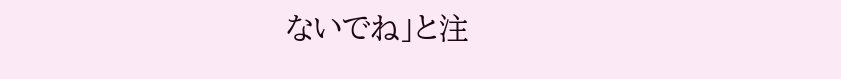ないでね」と注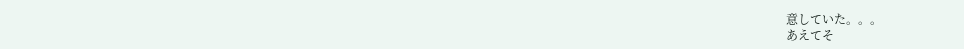意していた。。。
あえてそ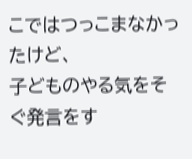こではつっこまなかったけど、
子どものやる気をそぐ発言をす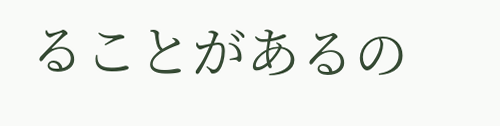ることがあるの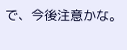で、今後注意かな。